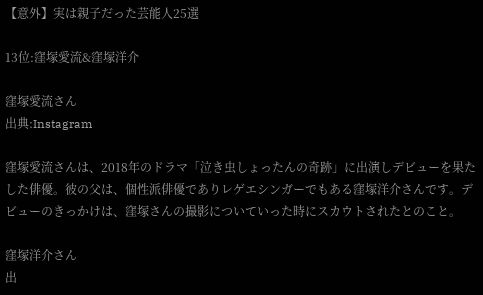【意外】実は親子だった芸能人25選

13位:窪塚愛流&窪塚洋介

窪塚愛流さん
出典:Instagram

窪塚愛流さんは、2018年のドラマ「泣き虫しょったんの奇跡」に出演しデビューを果たした俳優。彼の父は、個性派俳優でありレゲエシンガーでもある窪塚洋介さんです。デビューのきっかけは、窪塚さんの撮影についていった時にスカウトされたとのこと。

窪塚洋介さん
出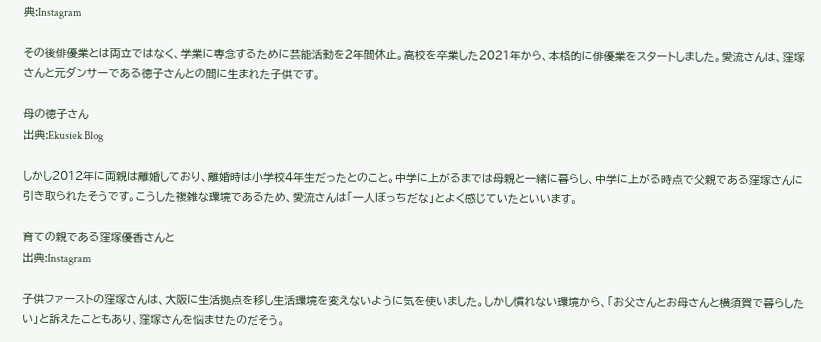典:Instagram

その後俳優業とは両立ではなく、学業に専念するために芸能活動を2年間休止。高校を卒業した2021年から、本格的に俳優業をスタートしました。愛流さんは、窪塚さんと元ダンサーである徳子さんとの間に生まれた子供です。

母の徳子さん
出典:Ekusiek Blog

しかし2012年に両親は離婚しており、離婚時は小学校4年生だったとのこと。中学に上がるまでは母親と一緒に暮らし、中学に上がる時点で父親である窪塚さんに引き取られたそうです。こうした複雑な環境であるため、愛流さんは「一人ぼっちだな」とよく感じていたといいます。

育ての親である窪塚優香さんと
出典:Instagram

子供ファーストの窪塚さんは、大阪に生活拠点を移し生活環境を変えないように気を使いました。しかし慣れない環境から、「お父さんとお母さんと横須賀で暮らしたい」と訴えたこともあり、窪塚さんを悩ませたのだそう。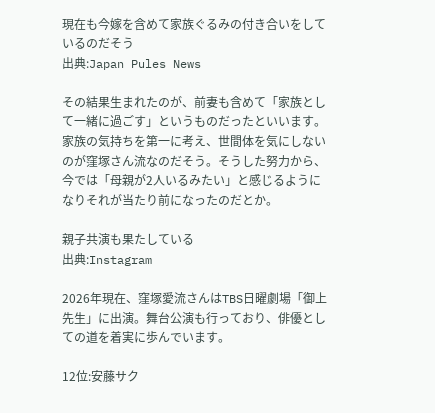現在も今嫁を含めて家族ぐるみの付き合いをしているのだそう
出典:Japan Pules News

その結果生まれたのが、前妻も含めて「家族として一緒に過ごす」というものだったといいます。家族の気持ちを第一に考え、世間体を気にしないのが窪塚さん流なのだそう。そうした努力から、今では「母親が2人いるみたい」と感じるようになりそれが当たり前になったのだとか。

親子共演も果たしている
出典:Instagram

2026年現在、窪塚愛流さんはTBS日曜劇場「御上先生」に出演。舞台公演も行っており、俳優としての道を着実に歩んでいます。

12位:安藤サク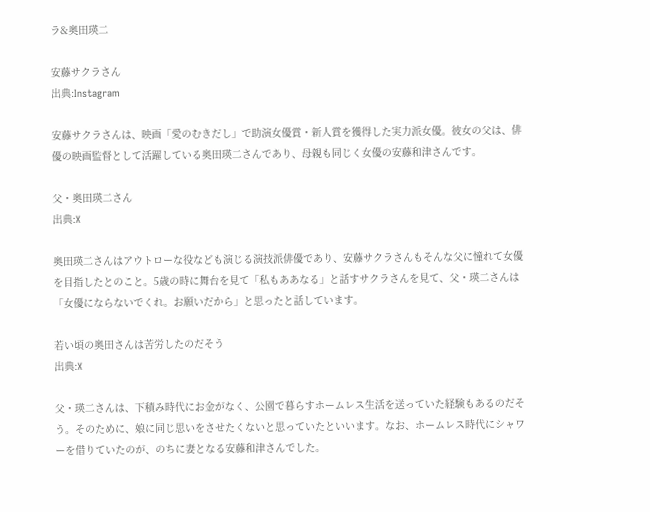ラ&奥田瑛二

安藤サクラさん
出典:Instagram

安藤サクラさんは、映画「愛のむきだし」で助演女優賞・新人賞を獲得した実力派女優。彼女の父は、俳優の映画監督として活躍している奥田瑛二さんであり、母親も同じく女優の安藤和津さんです。

父・奥田瑛二さん
出典:X

奥田瑛二さんはアウトローな役なども演じる演技派俳優であり、安藤サクラさんもそんな父に憧れて女優を目指したとのこと。5歳の時に舞台を見て「私もああなる」と話すサクラさんを見て、父・瑛二さんは「女優にならないでくれ。お願いだから」と思ったと話しています。

若い頃の奥田さんは苦労したのだそう
出典:X

父・瑛二さんは、下積み時代にお金がなく、公園で暮らすホームレス生活を送っていた経験もあるのだそう。そのために、娘に同じ思いをさせたくないと思っていたといいます。なお、ホームレス時代にシャワーを借りていたのが、のちに妻となる安藤和津さんでした。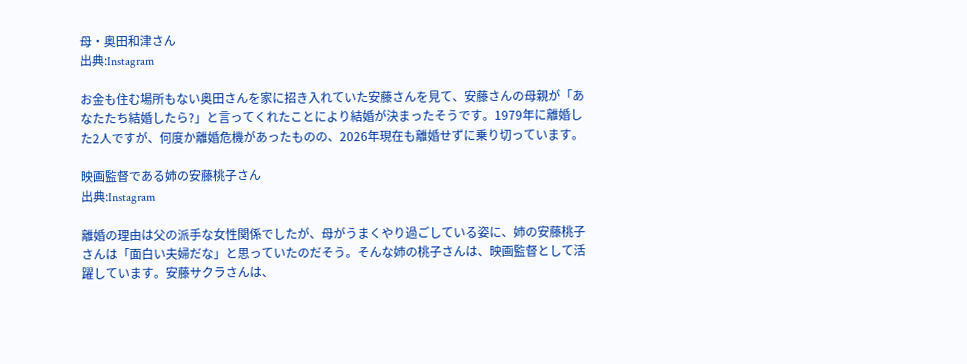母・奥田和津さん
出典:Instagram

お金も住む場所もない奥田さんを家に招き入れていた安藤さんを見て、安藤さんの母親が「あなたたち結婚したら?」と言ってくれたことにより結婚が決まったそうです。1979年に離婚した2人ですが、何度か離婚危機があったものの、2026年現在も離婚せずに乗り切っています。

映画監督である姉の安藤桃子さん
出典:Instagram

離婚の理由は父の派手な女性関係でしたが、母がうまくやり過ごしている姿に、姉の安藤桃子さんは「面白い夫婦だな」と思っていたのだそう。そんな姉の桃子さんは、映画監督として活躍しています。安藤サクラさんは、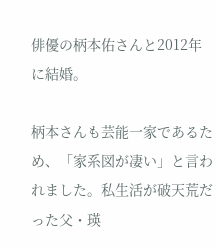俳優の柄本佑さんと2012年に結婚。

柄本さんも芸能一家であるため、「家系図が凄い」と言われました。私生活が破天荒だった父・瑛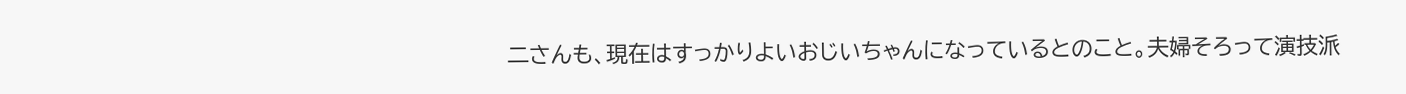二さんも、現在はすっかりよいおじいちゃんになっているとのこと。夫婦そろって演技派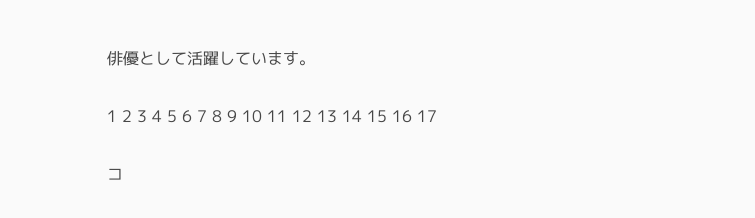俳優として活躍しています。

1 2 3 4 5 6 7 8 9 10 11 12 13 14 15 16 17

コ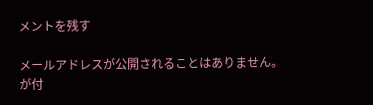メントを残す

メールアドレスが公開されることはありません。 が付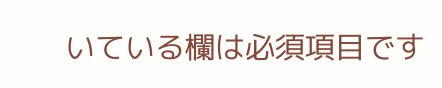いている欄は必須項目です